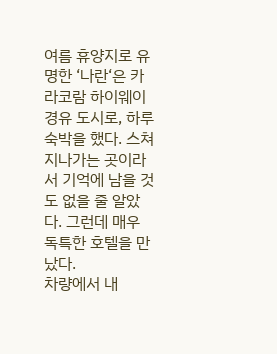여름 휴양지로 유명한 ‘나란‘은 카라코람 하이웨이 경유 도시로, 하루 숙박을 했다. 스쳐지나가는 곳이라서 기억에 남을 것도 없을 줄 알았다. 그런데 매우 독특한 호텔을 만났다.
차량에서 내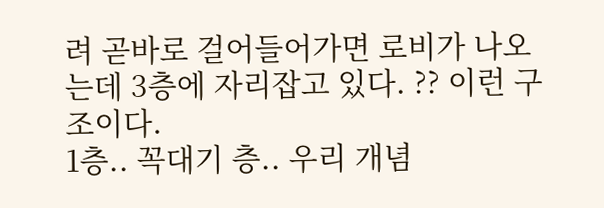려 곧바로 걸어들어가면 로비가 나오는데 3층에 자리잡고 있다. ?? 이런 구조이다.
1층.. 꼭대기 층.. 우리 개념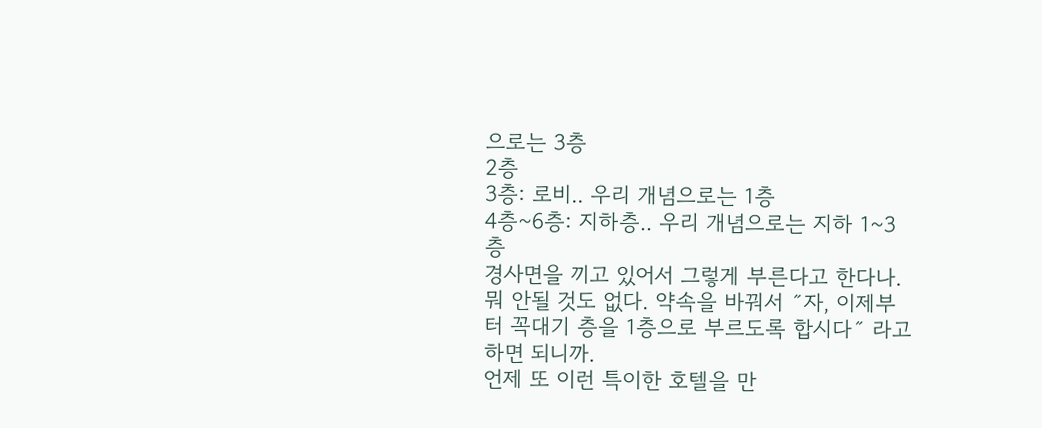으로는 3층
2층
3층: 로비.. 우리 개념으로는 1층
4층~6층: 지하층.. 우리 개념으로는 지하 1~3층
경사면을 끼고 있어서 그렇게 부른다고 한다나. 뭐 안될 것도 없다. 약속을 바꿔서 ˝자, 이제부터 꼭대기 층을 1층으로 부르도록 합시다˝ 라고 하면 되니까.
언제 또 이런 특이한 호텔을 만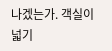나겠는가. 객실이 넓기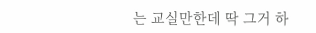는 교실만한데 딱 그거 하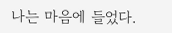나는 마음에 들었다.